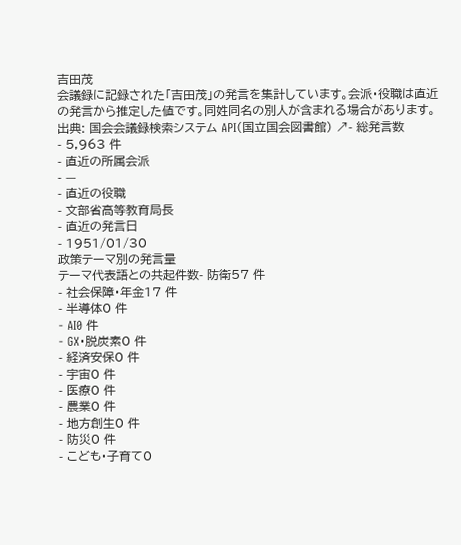吉田茂
会議録に記録された「吉田茂」の発言を集計しています。会派・役職は直近の発言から推定した値です。同姓同名の別人が含まれる場合があります。
出典: 国会会議録検索システム API(国立国会図書館) ↗- 総発言数
- 5,963 件
- 直近の所属会派
- —
- 直近の役職
- 文部省高等教育局長
- 直近の発言日
- 1951/01/30
政策テーマ別の発言量
テーマ代表語との共起件数- 防衛57 件
- 社会保障・年金17 件
- 半導体0 件
- AI0 件
- GX・脱炭素0 件
- 経済安保0 件
- 宇宙0 件
- 医療0 件
- 農業0 件
- 地方創生0 件
- 防災0 件
- こども・子育て0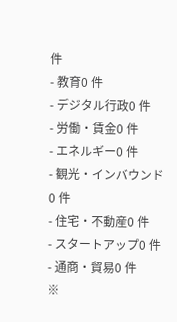件
- 教育0 件
- デジタル行政0 件
- 労働・賃金0 件
- エネルギー0 件
- 観光・インバウンド0 件
- 住宅・不動産0 件
- スタートアップ0 件
- 通商・貿易0 件
※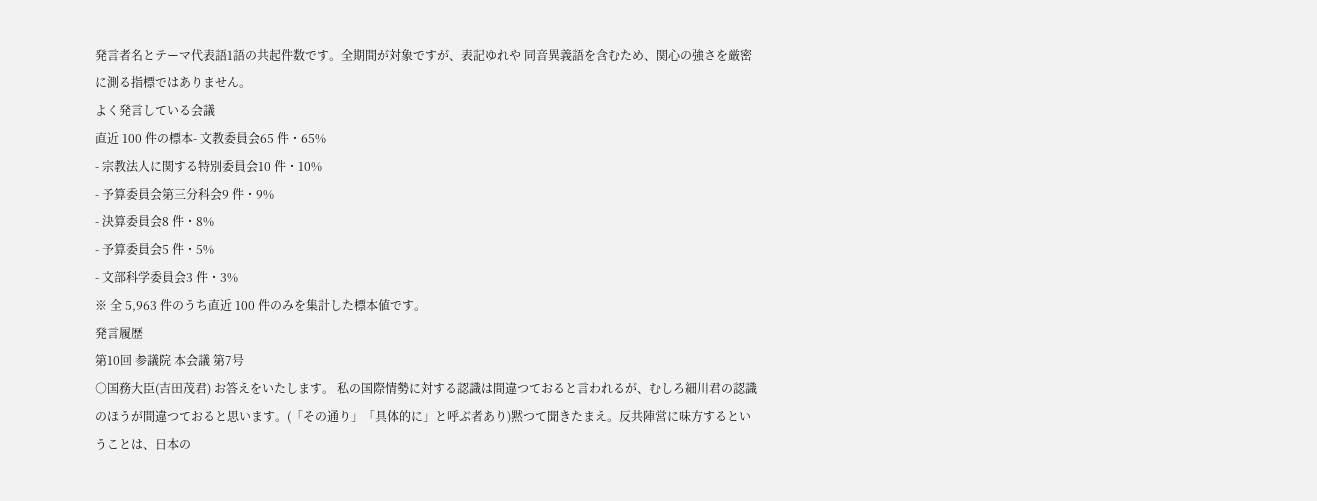発言者名とテーマ代表語1語の共起件数です。全期間が対象ですが、表記ゆれや 同音異義語を含むため、関心の強さを厳密に測る指標ではありません。
よく発言している会議
直近 100 件の標本- 文教委員会65 件・65%
- 宗教法人に関する特別委員会10 件・10%
- 予算委員会第三分科会9 件・9%
- 決算委員会8 件・8%
- 予算委員会5 件・5%
- 文部科学委員会3 件・3%
※ 全 5,963 件のうち直近 100 件のみを集計した標本値です。
発言履歴
第10回 参議院 本会議 第7号
○国務大臣(吉田茂君) お答えをいたします。 私の国際情勢に対する認識は間違つておると言われるが、むしろ細川君の認識のほうが間違つておると思います。(「その通り」「具体的に」と呼ぶ者あり)黙つて聞きたまえ。反共陣営に味方するということは、日本の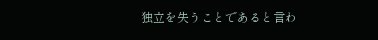独立を失うことであると言わ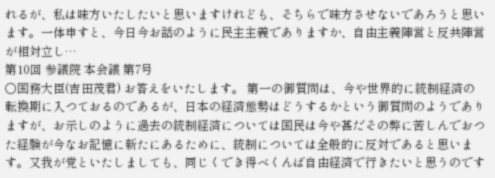れるが、私は味方いたしたいと思いますけれども、そちらで味方させないであろうと思います。一体申すと、今日今お話のように民主主義でありますか、自由主義陣営と反共陣営が相対立し…
第10回 参議院 本会議 第7号
○国務大臣(吉田茂君) お答えをいたします。 第一の御質問は、今や世界的に統制経済の転換期に入つておるのであるが、日本の経済態勢はどうするかという御質問のようでありますが、お示しのように過去の統制経済については国民は今や甚だその弊に苦しんでおつた経験が今なお記憶に新たにあるために、統制については全般的に反対であると思います。又我が党といたしましても、同じくでき得べくんば自由経済で行きたいと思うのです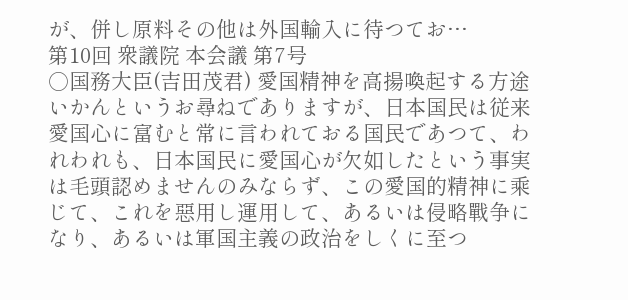が、併し原料その他は外国輸入に待つてお…
第10回 衆議院 本会議 第7号
○国務大臣(吉田茂君) 愛国精神を高揚喚起する方途いかんというお尋ねでありますが、日本国民は従来愛国心に富むと常に言われておる国民であつて、われわれも、日本国民に愛国心が欠如したという事実は毛頭認めませんのみならず、この愛国的精神に乘じて、これを惡用し運用して、あるいは侵略戰争になり、あるいは軍国主義の政治をしくに至つ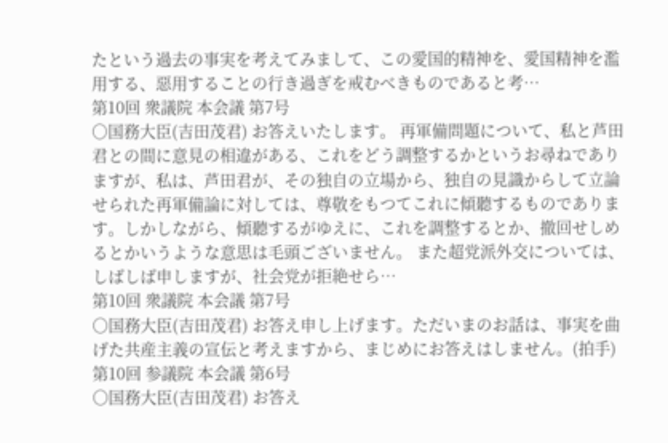たという過去の事実を考えてみまして、この愛国的精神を、愛国精神を濫用する、惡用することの行き過ぎを戒むべきものであると考…
第10回 衆議院 本会議 第7号
○国務大臣(吉田茂君) お答えいたします。 再軍備問題について、私と芦田君との間に意見の相違がある、これをどう調整するかというお尋ねでありますが、私は、芦田君が、その独自の立場から、独自の見識からして立論せられた再軍備論に対しては、尊敬をもつてこれに傾聽するものであります。しかしながら、傾聽するがゆえに、これを調整するとか、撤回せしめるとかいうような意思は毛頭ございません。 また超党派外交については、しばしば申しますが、社会党が拒絶せら…
第10回 衆議院 本会議 第7号
○国務大臣(吉田茂君) お答え申し上げます。ただいまのお話は、事実を曲げた共産主義の宣伝と考えますから、まじめにお答えはしません。(拍手)
第10回 参議院 本会議 第6号
○国務大臣(吉田茂君) お答え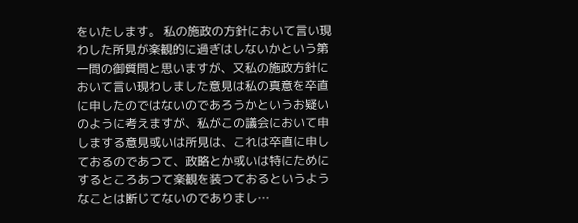をいたします。 私の施政の方針において言い現わした所見が楽観的に過ぎはしないかという第一問の御質問と思いますが、又私の施政方針において言い現わしました意見は私の真意を卒直に申したのではないのであろうかというお疑いのように考えますが、私がこの議会において申しまする意見或いは所見は、これは卒直に申しておるのであつて、政略とか或いは特にためにするところあつて楽観を装つておるというようなことは断じてないのでありまし…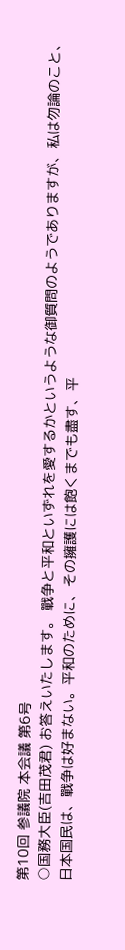第10回 参議院 本会議 第6号
○国務大臣(吉田茂君) お答えいたします。 戰争と平和といずれを愛するかというような御質問のようでありますが、私は勿論のこと、日本国民は、戰争は好まない。平和のために、その擁護には飽くまでも盡す、平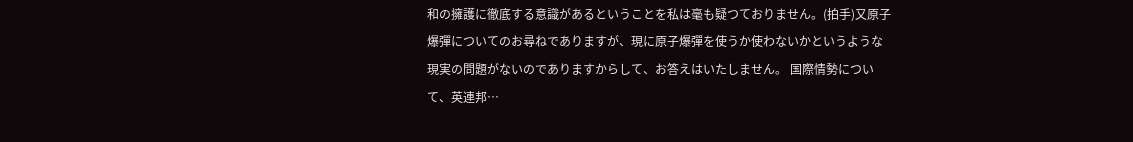和の擁護に徹底する意識があるということを私は毫も疑つておりません。(拍手)又原子爆彈についてのお尋ねでありますが、現に原子爆彈を使うか使わないかというような現実の問題がないのでありますからして、お答えはいたしません。 国際情勢について、英連邦…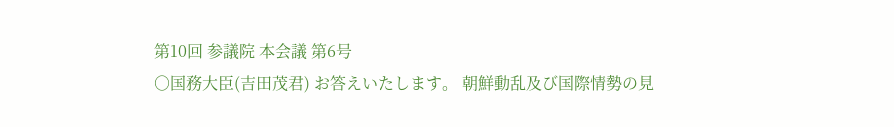第10回 参議院 本会議 第6号
○国務大臣(吉田茂君) お答えいたします。 朝鮮動乱及び国際情勢の見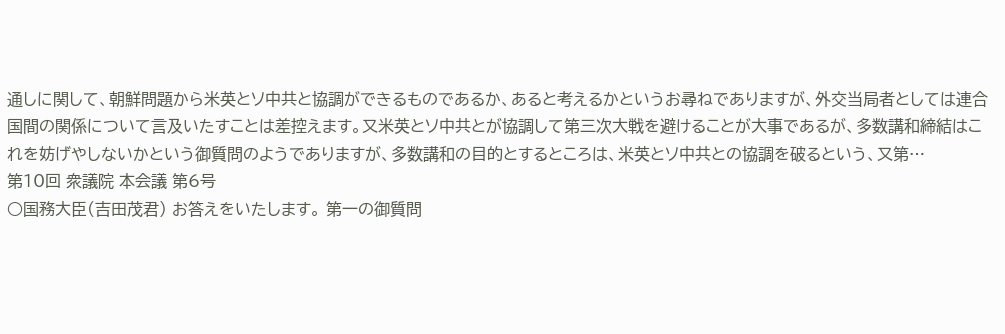通しに関して、朝鮮問題から米英とソ中共と協調ができるものであるか、あると考えるかというお尋ねでありますが、外交当局者としては連合国間の関係について言及いたすことは差控えます。又米英とソ中共とが協調して第三次大戦を避けることが大事であるが、多数講和締結はこれを妨げやしないかという御質問のようでありますが、多数講和の目的とするところは、米英とソ中共との協調を破るという、又第…
第10回 衆議院 本会議 第6号
○国務大臣(吉田茂君) お答えをいたします。 第一の御質問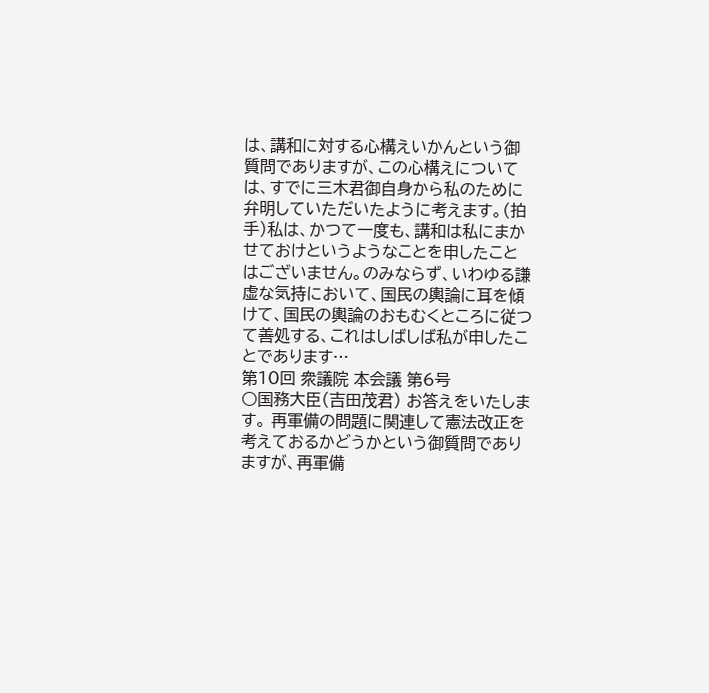は、講和に対する心構えいかんという御質問でありますが、この心構えについては、すでに三木君御自身から私のために弁明していただいたように考えます。(拍手)私は、かつて一度も、講和は私にまかせておけというようなことを申したことはございません。のみならず、いわゆる謙虚な気持において、国民の輿論に耳を傾けて、国民の輿論のおもむくところに従つて善処する、これはしばしば私が申したことであります…
第10回 衆議院 本会議 第6号
○国務大臣(吉田茂君) お答えをいたします。 再軍備の問題に関連して憲法改正を考えておるかどうかという御質問でありますが、再軍備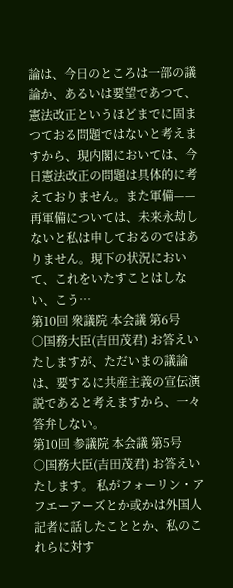論は、今日のところは一部の議論か、あるいは要望であつて、憲法改正というほどまでに固まつておる問題ではないと考えますから、現内閣においては、今日憲法改正の問題は具体的に考えておりません。また軍備——再軍備については、未来永劫しないと私は申しておるのではありません。現下の状況において、これをいたすことはしない、こう…
第10回 衆議院 本会議 第6号
○国務大臣(吉田茂君) お答えいたしますが、ただいまの議論は、要するに共産主義の宣伝演説であると考えますから、一々答弁しない。
第10回 参議院 本会議 第5号
○国務大臣(吉田茂君) お答えいたします。 私がフォーリン・アフエーアーズとか或かは外国人記者に話したこととか、私のこれらに対す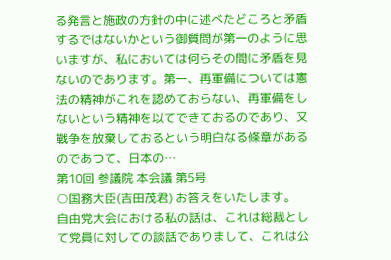る発言と施政の方針の中に述べたどころと矛盾するではないかという御質問が第一のように思いますが、私においては何らその間に矛盾を見ないのであります。第一、再軍備については憲法の精神がこれを認めておらない、再軍備をしないという精神を以てできておるのであり、又戰争を放棄しておるという明白なる條章があるのであつて、日本の…
第10回 参議院 本会議 第5号
○国務大臣(吉田茂君) お答えをいたします。 自由党大会における私の話は、これは総裁として党員に対しての談話でありまして、これは公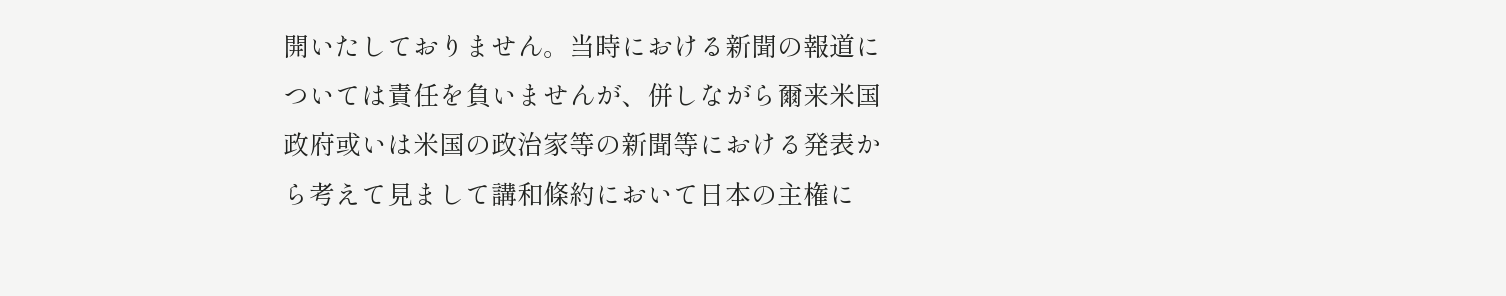開いたしておりません。当時における新聞の報道については責任を負いませんが、併しながら爾来米国政府或いは米国の政治家等の新聞等における発表から考えて見まして講和條約において日本の主権に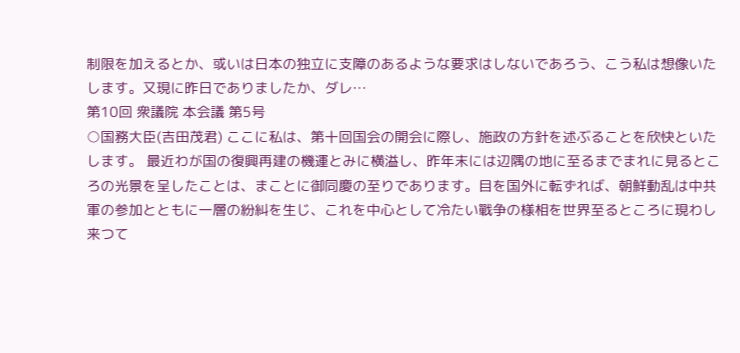制限を加えるとか、或いは日本の独立に支障のあるような要求はしないであろう、こう私は想像いたします。又現に昨日でありましたか、ダレ…
第10回 衆議院 本会議 第5号
○国務大臣(吉田茂君) ここに私は、第十回国会の開会に際し、施政の方針を述ぶることを欣快といたします。 最近わが国の復興再建の機運とみに横溢し、昨年末には辺隅の地に至るまでまれに見るところの光景を呈したことは、まことに御同慶の至りであります。目を国外に転ずれば、朝鮮動乱は中共軍の参加とともに一層の紛糾を生じ、これを中心として冷たい戰争の様相を世界至るところに現わし来つて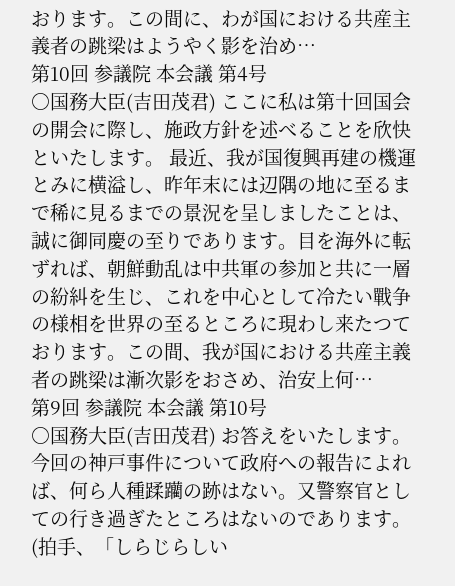おります。この間に、わが国における共産主義者の跳梁はようやく影を治め…
第10回 参議院 本会議 第4号
○国務大臣(吉田茂君) ここに私は第十回国会の開会に際し、施政方針を述べることを欣快といたします。 最近、我が国復興再建の機運とみに横溢し、昨年末には辺隅の地に至るまで稀に見るまでの景況を呈しましたことは、誠に御同慶の至りであります。目を海外に転ずれば、朝鮮動乱は中共軍の参加と共に一層の紛糾を生じ、これを中心として冷たい戰争の様相を世界の至るところに現わし来たつております。この間、我が国における共産主義者の跳梁は漸次影をおさめ、治安上何…
第9回 参議院 本会議 第10号
○国務大臣(吉田茂君) お答えをいたします。 今回の神戸事件について政府への報告によれば、何ら人種蹂躪の跡はない。又警察官としての行き過ぎたところはないのであります。(拍手、「しらじらしい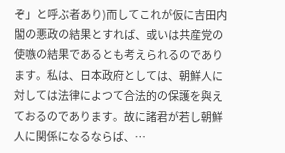ぞ」と呼ぶ者あり)而してこれが仮に吉田内閣の悪政の結果とすれば、或いは共産党の使嗾の結果であるとも考えられるのであります。私は、日本政府としては、朝鮮人に対しては法律によつて合法的の保護を與えておるのであります。故に諸君が若し朝鮮人に関係になるならば、…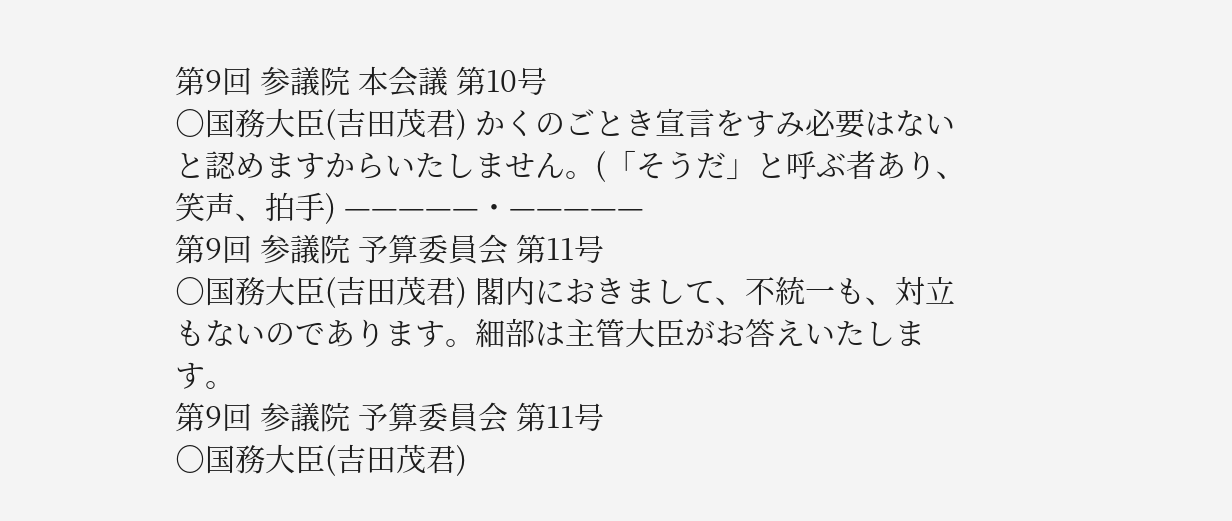第9回 参議院 本会議 第10号
○国務大臣(吉田茂君) かくのごとき宣言をすみ必要はないと認めますからいたしません。(「そうだ」と呼ぶ者あり、笑声、拍手) —————・—————
第9回 参議院 予算委員会 第11号
○国務大臣(吉田茂君) 閣内におきまして、不統一も、対立もないのであります。細部は主管大臣がお答えいたします。
第9回 参議院 予算委員会 第11号
○国務大臣(吉田茂君)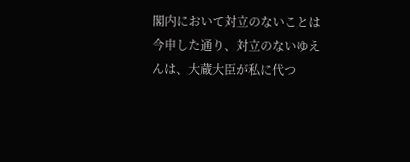閣内において対立のないことは今申した通り、対立のないゆえんは、大蔵大臣が私に代つ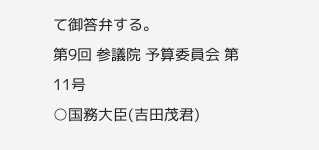て御答弁する。
第9回 参議院 予算委員会 第11号
○国務大臣(吉田茂君)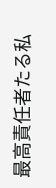最高責任者たる私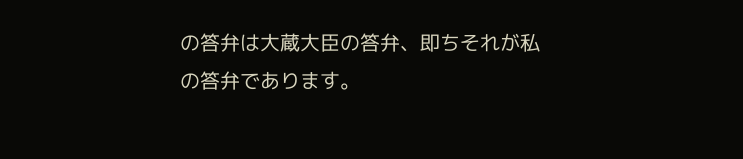の答弁は大蔵大臣の答弁、即ちそれが私の答弁であります。